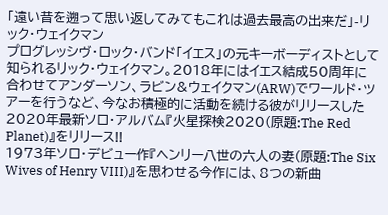「遠い昔を遡って思い返してみてもこれは過去最高の出来だ」-リック・ウェイクマン
プログレッシヴ・ロック・バンド「イエス」の元キーボーディストとして知られるリック・ウェイクマン。2018年にはイエス結成50周年に合わせてアンダーソン、ラビン&ウェイクマン(ARW)でワールド・ツアーを行うなど、今なお積極的に活動を続ける彼がリリースした2020年最新ソロ・アルバム『火星探検2020(原題:The Red Planet)』をリリース!!
1973年ソロ・デビュー作『ヘンリー八世の六人の妻(原題:The Six Wives of Henry VIII)』を思わせる今作には、8つの新曲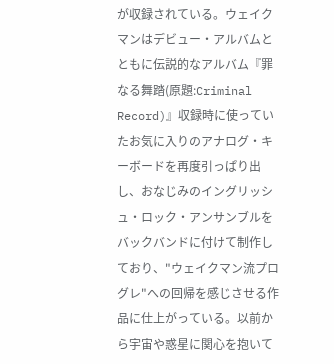が収録されている。ウェイクマンはデビュー・アルバムとともに伝説的なアルバム『罪なる舞踏(原題:Criminal Record)』収録時に使っていたお気に入りのアナログ・キーボードを再度引っぱり出し、おなじみのイングリッシュ・ロック・アンサンブルをバックバンドに付けて制作しており、"ウェイクマン流プログレ"への回帰を感じさせる作品に仕上がっている。以前から宇宙や惑星に関心を抱いて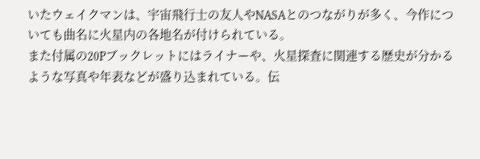いたウェイクマンは、宇宙飛行士の友人やNASAとのつながりが多く、今作についても曲名に火星内の各地名が付けられている。
また付属の20Pブックレットにはライナーや、火星探査に関連する歴史が分かるような写真や年表などが盛り込まれている。伝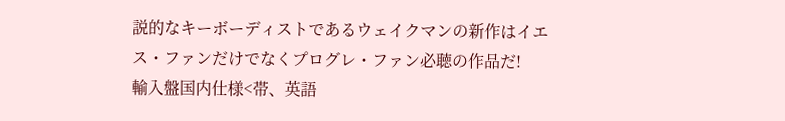説的なキーボーディストであるウェイクマンの新作はイエス・ファンだけでなくプログレ・ファン必聴の作品だ!
輸入盤国内仕様<帯、英語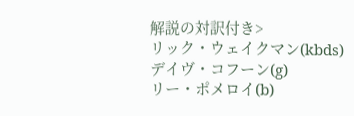解説の対訳付き>
リック・ウェイクマン(kbds)
デイヴ・コフーン(g)
リー・ポメロイ(b)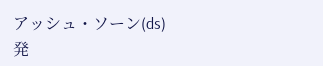アッシュ・ソーン(ds)
発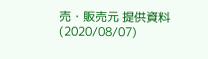売・販売元 提供資料(2020/08/07)